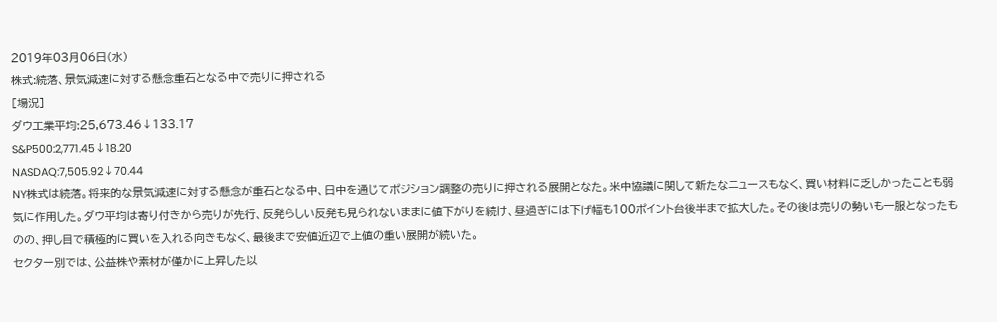2019年03月06日(水)
株式:続落、景気減速に対する懸念重石となる中で売りに押される
[場況]
ダウ工業平均:25,673.46↓133.17
S&P500:2,771.45↓18.20
NASDAQ:7,505.92↓70.44
NY株式は続落。将来的な景気減速に対する懸念が重石となる中、日中を通じてポジション調整の売りに押される展開となた。米中協議に関して新たなニュースもなく、買い材料に乏しかったことも弱気に作用した。ダウ平均は寄り付きから売りが先行、反発らしい反発も見られないままに値下がりを続け、昼過ぎには下げ幅も100ポイント台後半まで拡大した。その後は売りの勢いも一服となったものの、押し目で積極的に買いを入れる向きもなく、最後まで安値近辺で上値の重い展開が続いた。
セクター別では、公益株や素材が僅かに上昇した以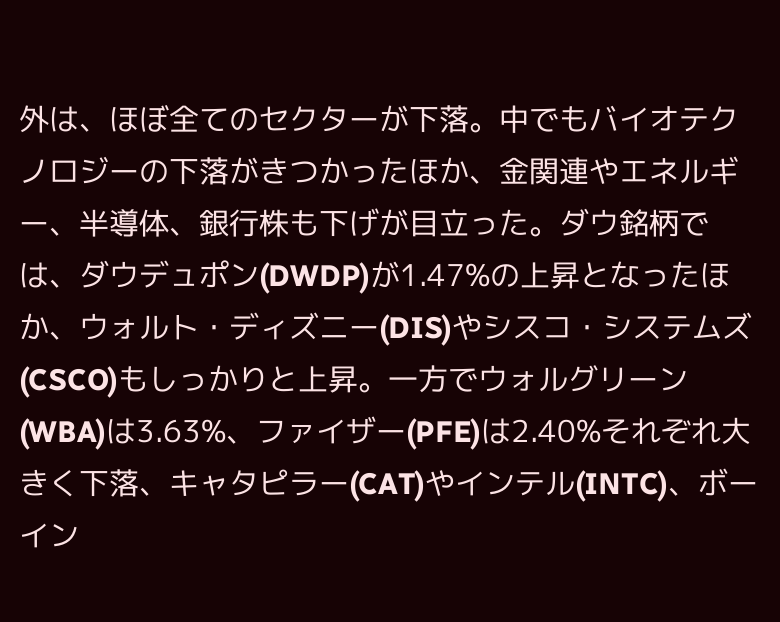外は、ほぼ全てのセクターが下落。中でもバイオテクノロジーの下落がきつかったほか、金関連やエネルギー、半導体、銀行株も下げが目立った。ダウ銘柄では、ダウデュポン(DWDP)が1.47%の上昇となったほか、ウォルト・ディズニー(DIS)やシスコ・システムズ(CSCO)もしっかりと上昇。一方でウォルグリーン(WBA)は3.63%、ファイザー(PFE)は2.40%それぞれ大きく下落、キャタピラー(CAT)やインテル(INTC)、ボーイン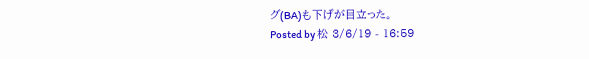グ(BA)も下げが目立った。
Posted by 松 3/6/19 - 16:59